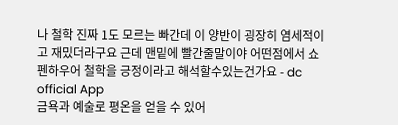나 철학 진짜 1도 모르는 빠간데 이 양반이 굉장히 염세적이고 재밌더라구요 근데 맨밑에 빨간줄말이야 어떤점에서 쇼펜하우어 철학을 긍정이라고 해석할수있는건가요 - dc official App
금욕과 예술로 평온을 얻을 수 있어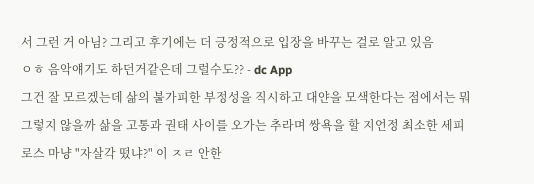서 그런 거 아님? 그리고 후기에는 더 긍정적으로 입장을 바꾸는 걸로 알고 있음
ㅇㅎ 음악얘기도 하던거같은데 그럴수도?? - dc App
그건 잘 모르겠는데 삶의 불가피한 부정성을 직시하고 대얀을 모색한다는 점에서는 뭐 그렇지 않을까 삶을 고통과 권태 사이를 오가는 추라며 쌍욕을 할 지언정 최소한 세피로스 마냥 "자살각 떴냐?" 이 ㅈㄹ 안한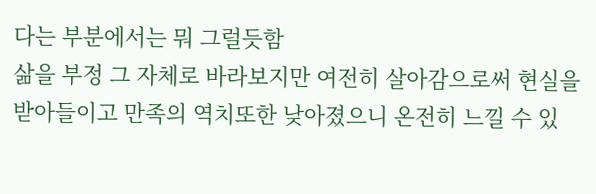다는 부분에서는 뭐 그럴듯함
삶을 부정 그 자체로 바라보지만 여전히 살아감으로써 현실을 받아들이고 만족의 역치또한 낮아졌으니 온전히 느낄 수 있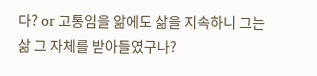다? or 고통임을 앎에도 삶을 지속하니 그는 삶 그 자체를 받아들였구나?